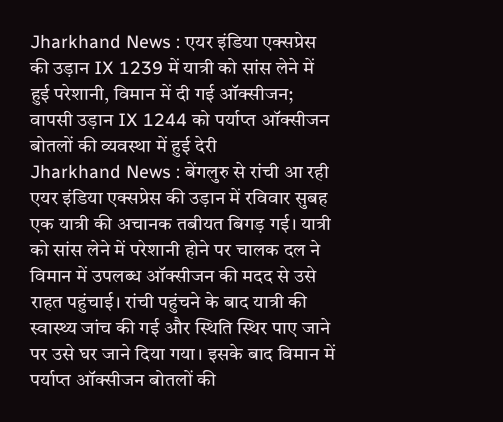Jharkhand News : एयर इंडिया एक्सप्रेस की उड़ान IX 1239 में यात्री को सांस लेने में हुई परेशानी, विमान में दी गई ऑक्सीजन; वापसी उड़ान IX 1244 को पर्याप्त ऑक्सीजन बोतलों की व्यवस्था में हुई देरी
Jharkhand News : बेंगलुरु से रांची आ रही एयर इंडिया एक्सप्रेस की उड़ान में रविवार सुबह एक यात्री की अचानक तबीयत बिगड़ गई। यात्री को सांस लेने में परेशानी होने पर चालक दल ने विमान में उपलब्ध ऑक्सीजन की मदद से उसे राहत पहुंचाई। रांची पहुंचने के बाद यात्री की स्वास्थ्य जांच की गई और स्थिति स्थिर पाए जाने पर उसे घर जाने दिया गया। इसके बाद विमान में पर्याप्त ऑक्सीजन बोतलों की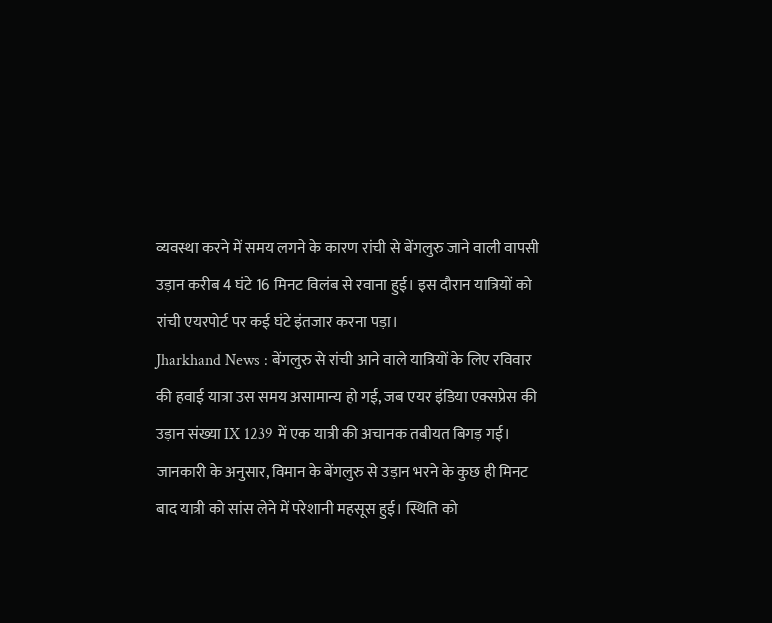व्यवस्था करने में समय लगने के कारण रांची से बेंगलुरु जाने वाली वापसी उड़ान करीब 4 घंटे 16 मिनट विलंब से रवाना हुई। इस दौरान यात्रियों को रांची एयरपोर्ट पर कई घंटे इंतजार करना पड़ा।
Jharkhand News : बेंगलुरु से रांची आने वाले यात्रियों के लिए रविवार की हवाई यात्रा उस समय असामान्य हो गई, जब एयर इंडिया एक्सप्रेस की उड़ान संख्या IX 1239 में एक यात्री की अचानक तबीयत बिगड़ गई। जानकारी के अनुसार, विमान के बेंगलुरु से उड़ान भरने के कुछ ही मिनट बाद यात्री को सांस लेने में परेशानी महसूस हुई। स्थिति को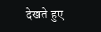देखते हुए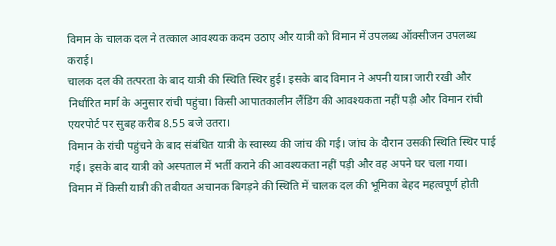विमान के चालक दल ने तत्काल आवश्यक कदम उठाए और यात्री को विमान में उपलब्ध ऑक्सीजन उपलब्ध कराई।
चालक दल की तत्परता के बाद यात्री की स्थिति स्थिर हुई। इसके बाद विमान ने अपनी यात्रा जारी रखी और निर्धारित मार्ग के अनुसार रांची पहुंचा। किसी आपातकालीन लैंडिंग की आवश्यकता नहीं पड़ी और विमान रांची एयरपोर्ट पर सुबह करीब 8.55 बजे उतरा।
विमान के रांची पहुंचने के बाद संबंधित यात्री के स्वास्थ्य की जांच की गई। जांच के दौरान उसकी स्थिति स्थिर पाई गई। इसके बाद यात्री को अस्पताल में भर्ती कराने की आवश्यकता नहीं पड़ी और वह अपने घर चला गया।
विमान में किसी यात्री की तबीयत अचानक बिगड़ने की स्थिति में चालक दल की भूमिका बेहद महत्वपूर्ण होती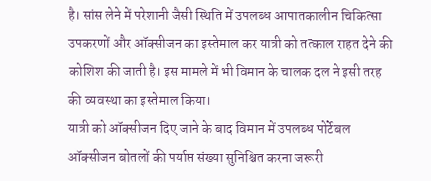है। सांस लेने में परेशानी जैसी स्थिति में उपलब्ध आपातकालीन चिकित्सा उपकरणों और ऑक्सीजन का इस्तेमाल कर यात्री को तत्काल राहत देने की कोशिश की जाती है। इस मामले में भी विमान के चालक दल ने इसी तरह की व्यवस्था का इस्तेमाल किया।
यात्री को ऑक्सीजन दिए जाने के बाद विमान में उपलब्ध पोर्टेबल ऑक्सीजन बोतलों की पर्याप्त संख्या सुनिश्चित करना जरूरी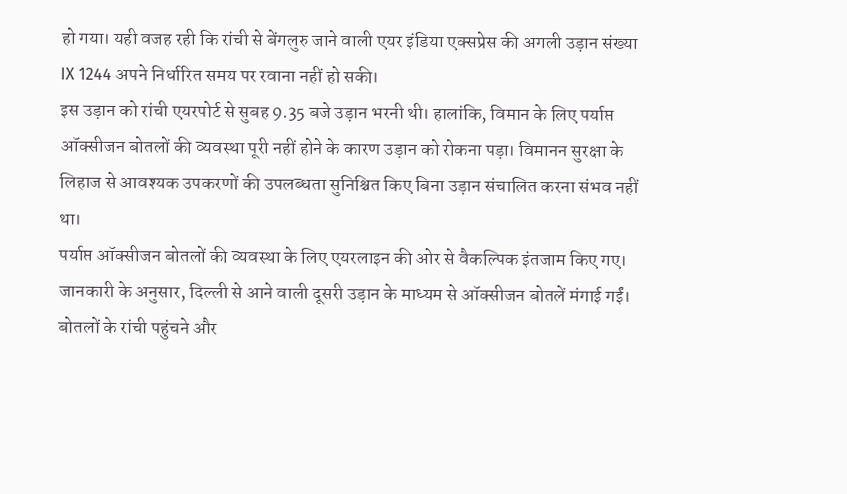हो गया। यही वजह रही कि रांची से बेंगलुरु जाने वाली एयर इंडिया एक्सप्रेस की अगली उड़ान संख्या IX 1244 अपने निर्धारित समय पर रवाना नहीं हो सकी।
इस उड़ान को रांची एयरपोर्ट से सुबह 9.35 बजे उड़ान भरनी थी। हालांकि, विमान के लिए पर्याप्त ऑक्सीजन बोतलों की व्यवस्था पूरी नहीं होने के कारण उड़ान को रोकना पड़ा। विमानन सुरक्षा के लिहाज से आवश्यक उपकरणों की उपलब्धता सुनिश्चित किए बिना उड़ान संचालित करना संभव नहीं था।
पर्याप्त ऑक्सीजन बोतलों की व्यवस्था के लिए एयरलाइन की ओर से वैकल्पिक इंतजाम किए गए। जानकारी के अनुसार, दिल्ली से आने वाली दूसरी उड़ान के माध्यम से ऑक्सीजन बोतलें मंगाई गईं। बोतलों के रांची पहुंचने और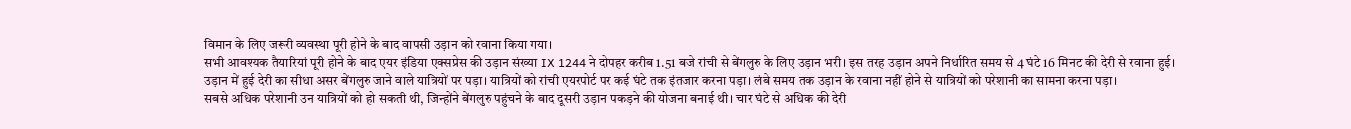विमान के लिए जरूरी व्यवस्था पूरी होने के बाद वापसी उड़ान को रवाना किया गया।
सभी आवश्यक तैयारियां पूरी होने के बाद एयर इंडिया एक्सप्रेस की उड़ान संख्या IX 1244 ने दोपहर करीब 1.51 बजे रांची से बेंगलुरु के लिए उड़ान भरी। इस तरह उड़ान अपने निर्धारित समय से 4 घंटे 16 मिनट की देरी से रवाना हुई।
उड़ान में हुई देरी का सीधा असर बेंगलुरु जाने वाले यात्रियों पर पड़ा। यात्रियों को रांची एयरपोर्ट पर कई घंटे तक इंतजार करना पड़ा। लंबे समय तक उड़ान के रवाना नहीं होने से यात्रियों को परेशानी का सामना करना पड़ा।
सबसे अधिक परेशानी उन यात्रियों को हो सकती थी, जिन्होंने बेंगलुरु पहुंचने के बाद दूसरी उड़ान पकड़ने की योजना बनाई थी। चार घंटे से अधिक की देरी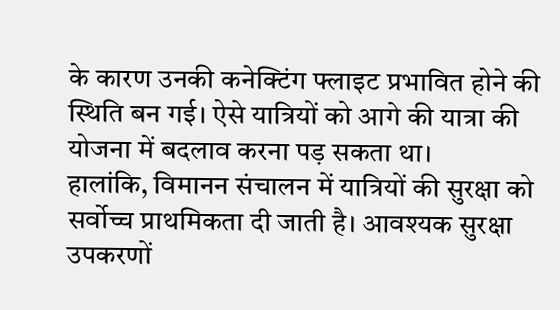के कारण उनकी कनेक्टिंग फ्लाइट प्रभावित होने की स्थिति बन गई। ऐसे यात्रियों को आगे की यात्रा की योजना में बदलाव करना पड़ सकता था।
हालांकि, विमानन संचालन में यात्रियों की सुरक्षा को सर्वोच्च प्राथमिकता दी जाती है। आवश्यक सुरक्षा उपकरणों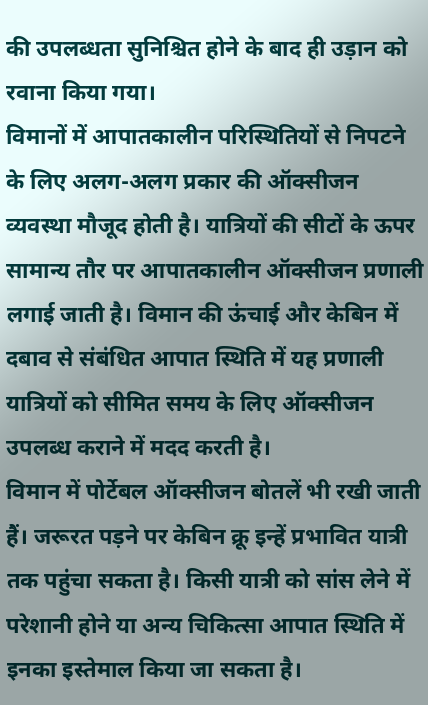की उपलब्धता सुनिश्चित होने के बाद ही उड़ान को रवाना किया गया।
विमानों में आपातकालीन परिस्थितियों से निपटने के लिए अलग-अलग प्रकार की ऑक्सीजन व्यवस्था मौजूद होती है। यात्रियों की सीटों के ऊपर सामान्य तौर पर आपातकालीन ऑक्सीजन प्रणाली लगाई जाती है। विमान की ऊंचाई और केबिन में दबाव से संबंधित आपात स्थिति में यह प्रणाली यात्रियों को सीमित समय के लिए ऑक्सीजन उपलब्ध कराने में मदद करती है।
विमान में पोर्टेबल ऑक्सीजन बोतलें भी रखी जाती हैं। जरूरत पड़ने पर केबिन क्रू इन्हें प्रभावित यात्री तक पहुंचा सकता है। किसी यात्री को सांस लेने में परेशानी होने या अन्य चिकित्सा आपात स्थिति में इनका इस्तेमाल किया जा सकता है।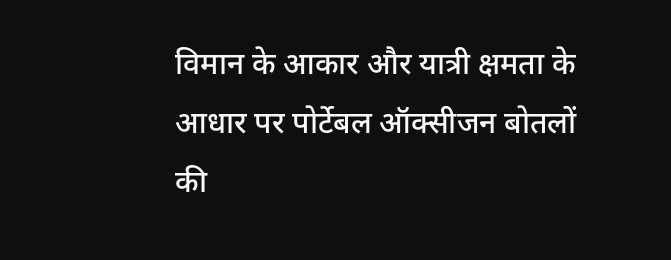विमान के आकार और यात्री क्षमता के आधार पर पोर्टेबल ऑक्सीजन बोतलों की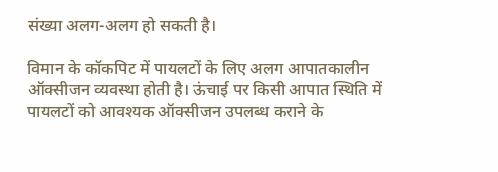संख्या अलग-अलग हो सकती है।

विमान के कॉकपिट में पायलटों के लिए अलग आपातकालीन ऑक्सीजन व्यवस्था होती है। ऊंचाई पर किसी आपात स्थिति में पायलटों को आवश्यक ऑक्सीजन उपलब्ध कराने के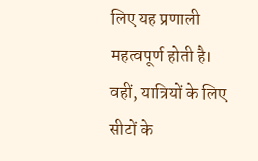लिए यह प्रणाली महत्वपूर्ण होती है।
वहीं, यात्रियों के लिए सीटों के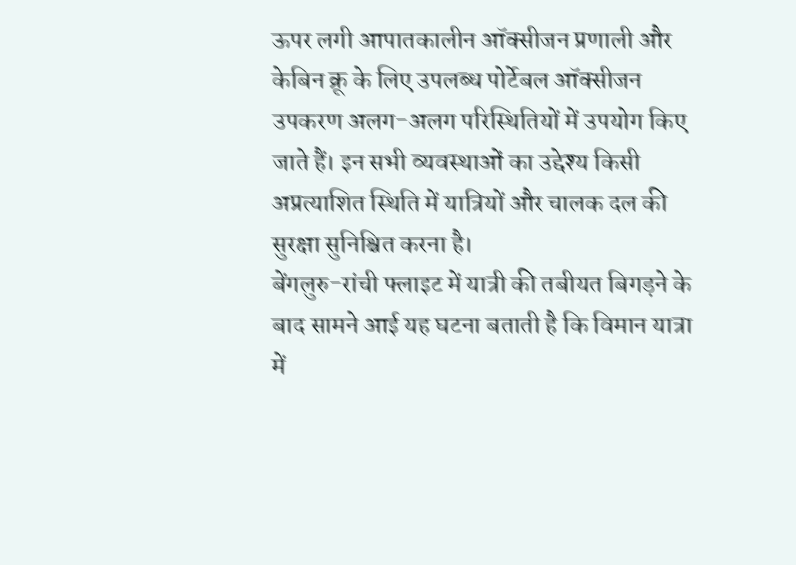ऊपर लगी आपातकालीन ऑक्सीजन प्रणाली और केबिन क्रू के लिए उपलब्ध पोर्टेबल ऑक्सीजन उपकरण अलग-अलग परिस्थितियों में उपयोग किए जाते हैं। इन सभी व्यवस्थाओं का उद्देश्य किसी अप्रत्याशित स्थिति में यात्रियों और चालक दल की सुरक्षा सुनिश्चित करना है।
बेंगलुरु-रांची फ्लाइट में यात्री की तबीयत बिगड़ने के बाद सामने आई यह घटना बताती है कि विमान यात्रा में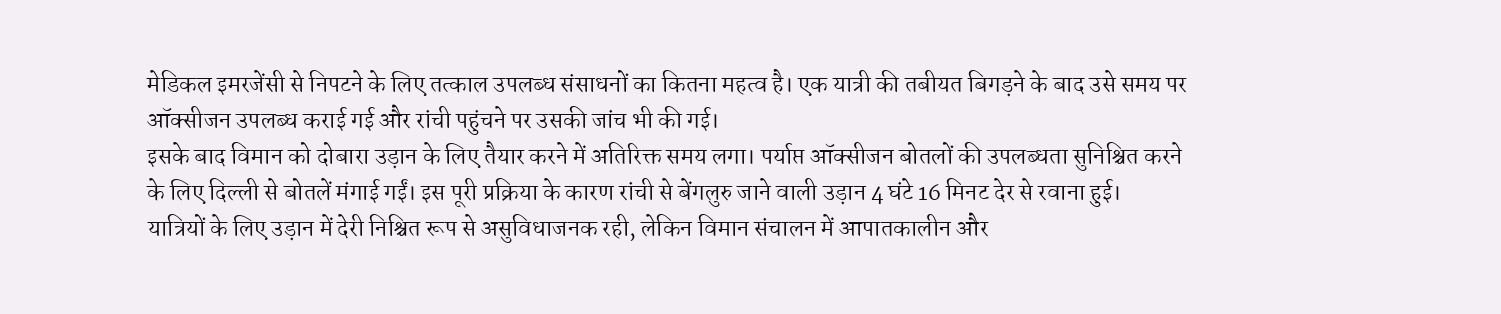मेडिकल इमरजेंसी से निपटने के लिए तत्काल उपलब्ध संसाधनों का कितना महत्व है। एक यात्री की तबीयत बिगड़ने के बाद उसे समय पर ऑक्सीजन उपलब्ध कराई गई और रांची पहुंचने पर उसकी जांच भी की गई।
इसके बाद विमान को दोबारा उड़ान के लिए तैयार करने में अतिरिक्त समय लगा। पर्याप्त ऑक्सीजन बोतलों की उपलब्धता सुनिश्चित करने के लिए दिल्ली से बोतलें मंगाई गईं। इस पूरी प्रक्रिया के कारण रांची से बेंगलुरु जाने वाली उड़ान 4 घंटे 16 मिनट देर से रवाना हुई।
यात्रियों के लिए उड़ान में देरी निश्चित रूप से असुविधाजनक रही, लेकिन विमान संचालन में आपातकालीन और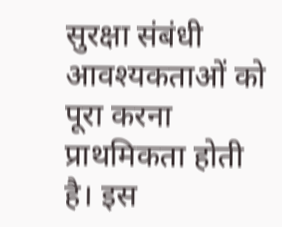सुरक्षा संबंधी आवश्यकताओं को पूरा करना प्राथमिकता होती है। इस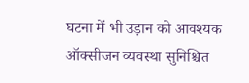घटना में भी उड़ान को आवश्यक ऑक्सीजन व्यवस्था सुनिश्चित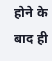होने के बाद ही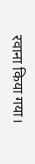रवाना किया गया।